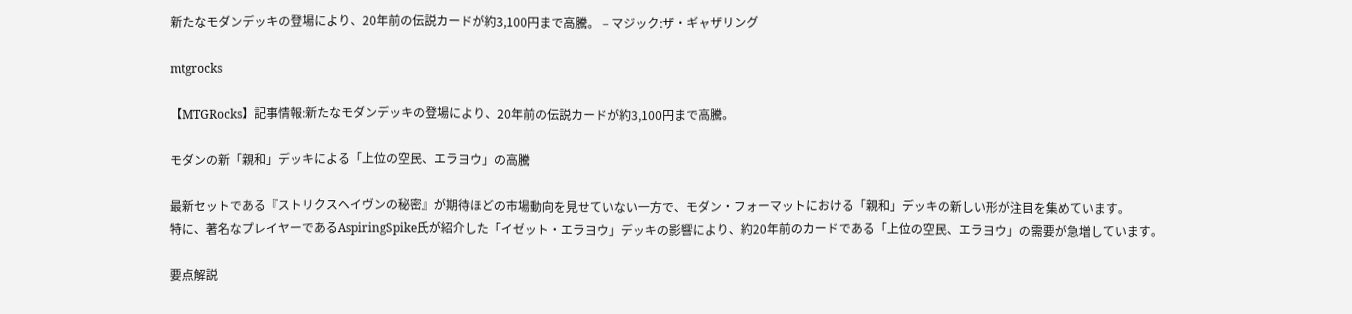新たなモダンデッキの登場により、20年前の伝説カードが約3,100円まで高騰。 – マジック:ザ・ギャザリング

mtgrocks

【MTGRocks】記事情報:新たなモダンデッキの登場により、20年前の伝説カードが約3,100円まで高騰。

モダンの新「親和」デッキによる「上位の空民、エラヨウ」の高騰

最新セットである『ストリクスヘイヴンの秘密』が期待ほどの市場動向を見せていない一方で、モダン・フォーマットにおける「親和」デッキの新しい形が注目を集めています。
特に、著名なプレイヤーであるAspiringSpike氏が紹介した「イゼット・エラヨウ」デッキの影響により、約20年前のカードである「上位の空民、エラヨウ」の需要が急増しています。

要点解説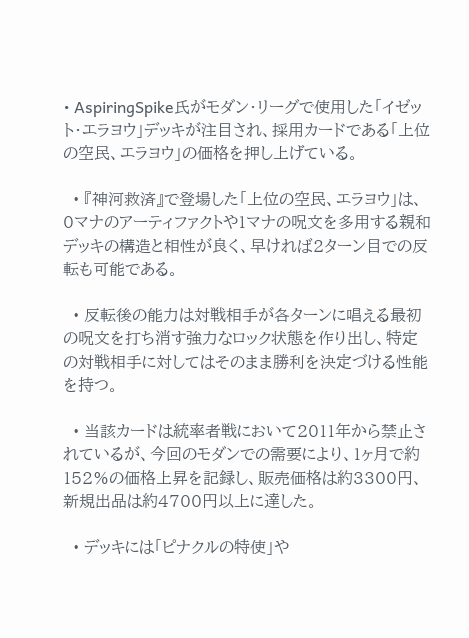• AspiringSpike氏がモダン・リーグで使用した「イゼット・エラヨウ」デッキが注目され、採用カードである「上位の空民、エラヨウ」の価格を押し上げている。

  • 『神河救済』で登場した「上位の空民、エラヨウ」は、0マナのアーティファクトや1マナの呪文を多用する親和デッキの構造と相性が良く、早ければ2ターン目での反転も可能である。

  • 反転後の能力は対戦相手が各ターンに唱える最初の呪文を打ち消す強力なロック状態を作り出し、特定の対戦相手に対してはそのまま勝利を決定づける性能を持つ。

  • 当該カードは統率者戦において2011年から禁止されているが、今回のモダンでの需要により、1ヶ月で約152%の価格上昇を記録し、販売価格は約3300円、新規出品は約4700円以上に達した。

  • デッキには「ピナクルの特使」や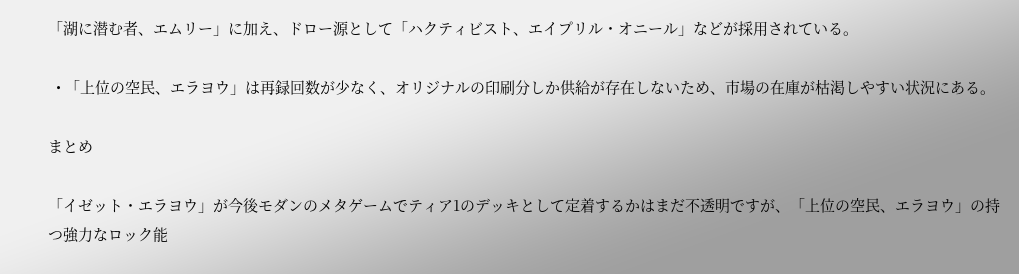「湖に潜む者、エムリー」に加え、ドロー源として「ハクティビスト、エイプリル・オニール」などが採用されている。

  • 「上位の空民、エラヨウ」は再録回数が少なく、オリジナルの印刷分しか供給が存在しないため、市場の在庫が枯渇しやすい状況にある。

まとめ

「イゼット・エラヨウ」が今後モダンのメタゲームでティア1のデッキとして定着するかはまだ不透明ですが、「上位の空民、エラヨウ」の持つ強力なロック能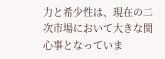力と希少性は、現在の二次市場において大きな関心事となっていま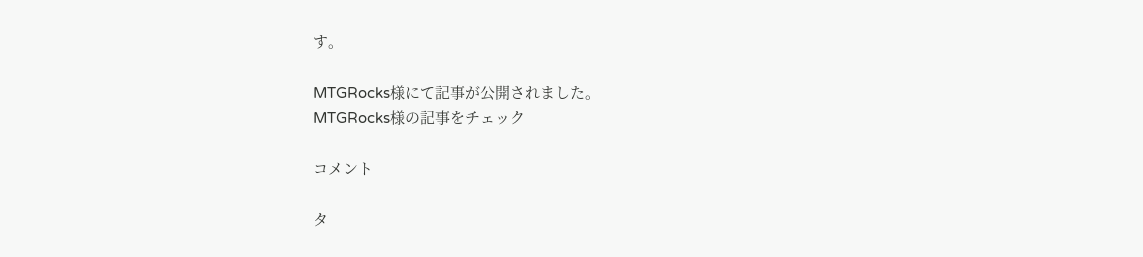す。

MTGRocks様にて記事が公開されました。
MTGRocks様の記事をチェック

コメント

タ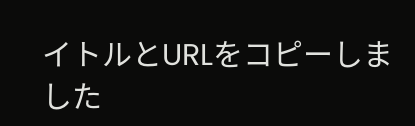イトルとURLをコピーしました